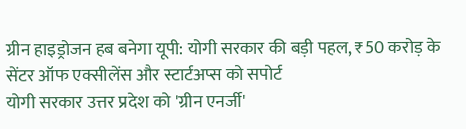ग्रीन हाइड्रोजन हब बनेगा यूपी: योगी सरकार की बड़ी पहल, ₹50 करोड़ के सेंटर ऑफ एक्सीलेंस और स्टार्टअप्स को सपोर्ट
योगी सरकार उत्तर प्रदेश को 'ग्रीन एनर्जी'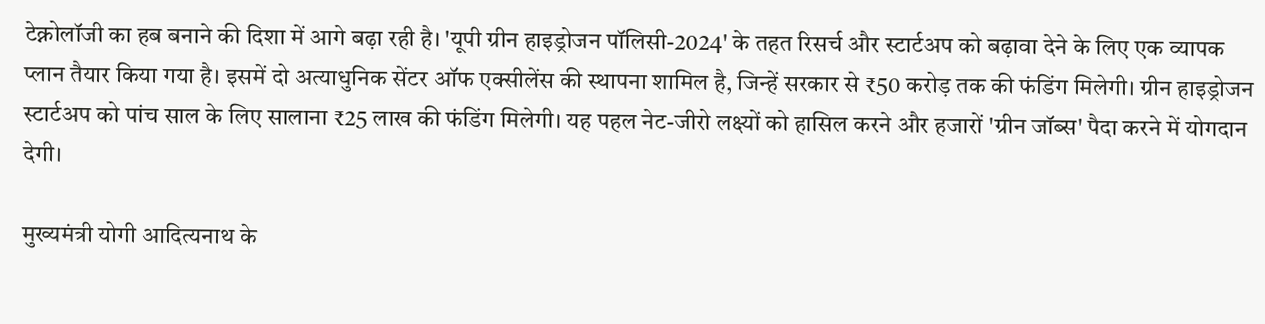टेक्नोलॉजी का हब बनाने की दिशा में आगे बढ़ा रही है। 'यूपी ग्रीन हाइड्रोजन पॉलिसी-2024' के तहत रिसर्च और स्टार्टअप को बढ़ावा देने के लिए एक व्यापक प्लान तैयार किया गया है। इसमें दो अत्याधुनिक सेंटर ऑफ एक्सीलेंस की स्थापना शामिल है, जिन्हें सरकार से ₹50 करोड़ तक की फंडिंग मिलेगी। ग्रीन हाइड्रोजन स्टार्टअप को पांच साल के लिए सालाना ₹25 लाख की फंडिंग मिलेगी। यह पहल नेट-जीरो लक्ष्यों को हासिल करने और हजारों 'ग्रीन जॉब्स' पैदा करने में योगदान देगी।

मुख्यमंत्री योगी आदित्यनाथ के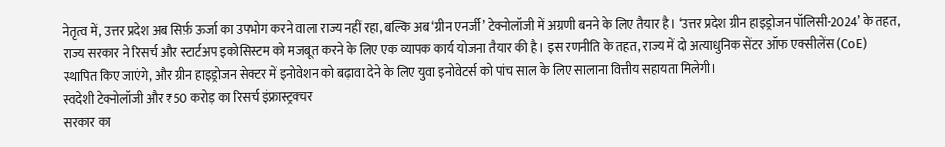नेतृत्व में, उत्तर प्रदेश अब सिर्फ़ ऊर्जा का उपभोग करने वाला राज्य नहीं रहा, बल्कि अब ‘ग्रीन एनर्जी’ टेक्नोलॉजी में अग्रणी बनने के लिए तैयार है। ‘उत्तर प्रदेश ग्रीन हाइड्रोजन पॉलिसी-2024’ के तहत, राज्य सरकार ने रिसर्च और स्टार्टअप इकोसिस्टम को मजबूत करने के लिए एक व्यापक कार्य योजना तैयार की है। इस रणनीति के तहत, राज्य में दो अत्याधुनिक सेंटर ऑफ एक्सीलेंस (CoE) स्थापित किए जाएंगे, और ग्रीन हाइड्रोजन सेक्टर में इनोवेशन को बढ़ावा देने के लिए युवा इनोवेटर्स को पांच साल के लिए सालाना वित्तीय सहायता मिलेगी।
स्वदेशी टेक्नोलॉजी और ₹50 करोड़ का रिसर्च इंफ्रास्ट्रक्चर
सरकार का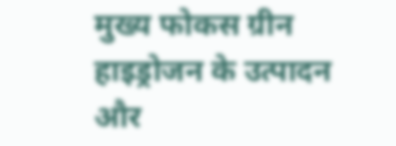मुख्य फोकस ग्रीन हाइड्रोजन के उत्पादन और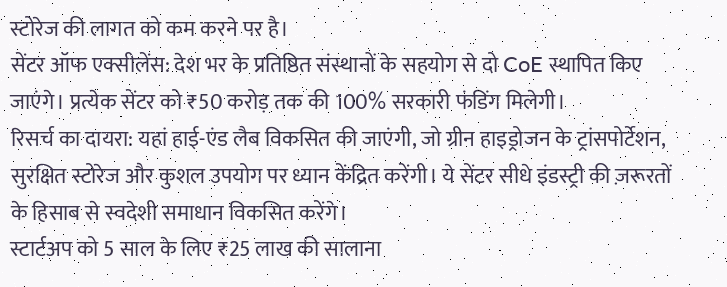स्टोरेज की लागत को कम करने पर है।
सेंटर ऑफ एक्सीलेंस: देश भर के प्रतिष्ठित संस्थानों के सहयोग से दो CoE स्थापित किए जाएंगे। प्रत्येक सेंटर को ₹50 करोड़ तक की 100% सरकारी फंडिंग मिलेगी।
रिसर्च का दायरा: यहां हाई-एंड लैब विकसित की जाएंगी, जो ग्रीन हाइड्रोजन के ट्रांसपोर्टेशन, सुरक्षित स्टोरेज और कुशल उपयोग पर ध्यान केंद्रित करेंगी। ये सेंटर सीधे इंडस्ट्री की ज़रूरतों के हिसाब से स्वदेशी समाधान विकसित करेंगे।
स्टार्टअप को 5 साल के लिए ₹25 लाख की सालाना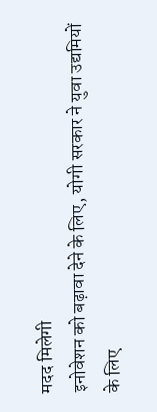मदद मिलेगी
इनोवेशन को बढ़ावा देने के लिए, योगी सरकार ने युवा उद्यमियों के लिए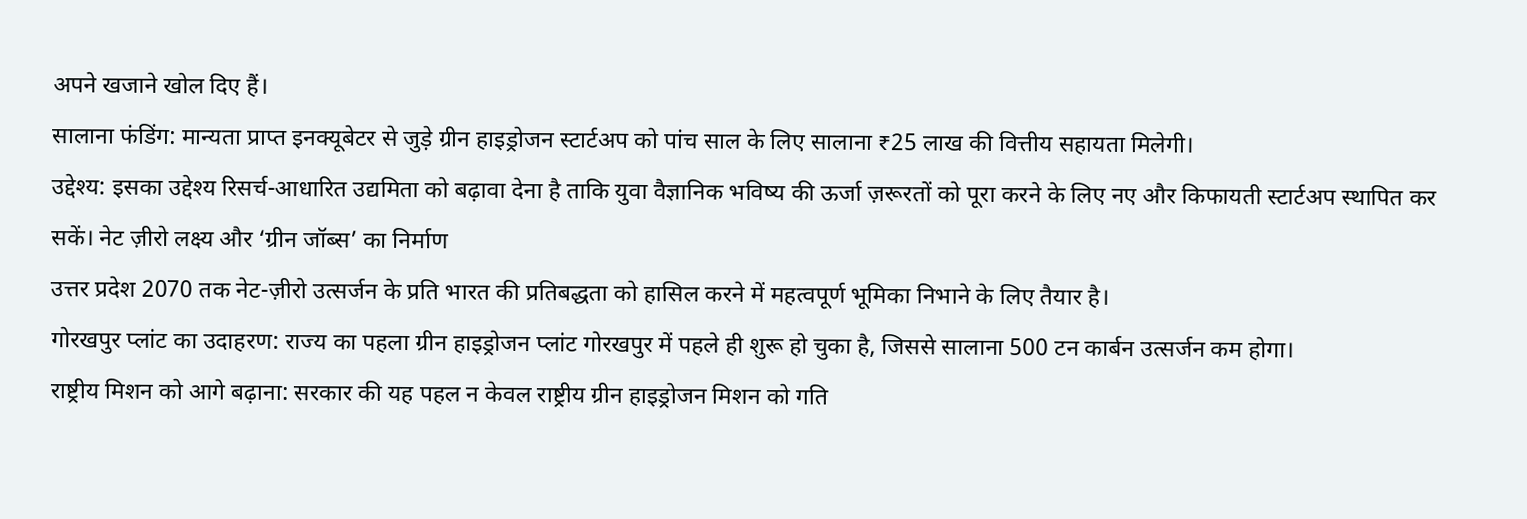अपने खजाने खोल दिए हैं।
सालाना फंडिंग: मान्यता प्राप्त इनक्यूबेटर से जुड़े ग्रीन हाइड्रोजन स्टार्टअप को पांच साल के लिए सालाना ₹25 लाख की वित्तीय सहायता मिलेगी।
उद्देश्य: इसका उद्देश्य रिसर्च-आधारित उद्यमिता को बढ़ावा देना है ताकि युवा वैज्ञानिक भविष्य की ऊर्जा ज़रूरतों को पूरा करने के लिए नए और किफायती स्टार्टअप स्थापित कर सकें। नेट ज़ीरो लक्ष्य और ‘ग्रीन जॉब्स’ का निर्माण
उत्तर प्रदेश 2070 तक नेट-ज़ीरो उत्सर्जन के प्रति भारत की प्रतिबद्धता को हासिल करने में महत्वपूर्ण भूमिका निभाने के लिए तैयार है।
गोरखपुर प्लांट का उदाहरण: राज्य का पहला ग्रीन हाइड्रोजन प्लांट गोरखपुर में पहले ही शुरू हो चुका है, जिससे सालाना 500 टन कार्बन उत्सर्जन कम होगा।
राष्ट्रीय मिशन को आगे बढ़ाना: सरकार की यह पहल न केवल राष्ट्रीय ग्रीन हाइड्रोजन मिशन को गति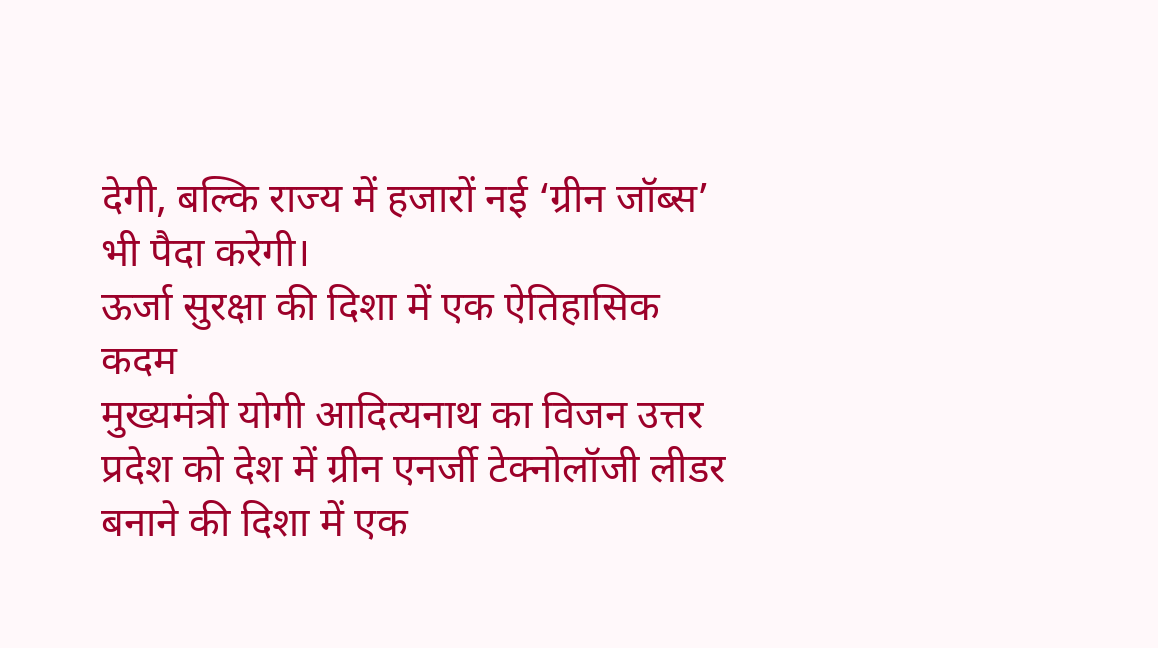देगी, बल्कि राज्य में हजारों नई ‘ग्रीन जॉब्स’ भी पैदा करेगी।
ऊर्जा सुरक्षा की दिशा में एक ऐतिहासिक कदम
मुख्यमंत्री योगी आदित्यनाथ का विजन उत्तर प्रदेश को देश में ग्रीन एनर्जी टेक्नोलॉजी लीडर बनाने की दिशा में एक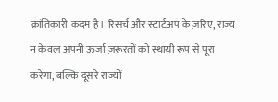क्रांतिकारी कदम है। रिसर्च और स्टार्टअप के ज़रिए, राज्य न केवल अपनी ऊर्जा ज़रूरतों को स्थायी रूप से पूरा करेगा, बल्कि दूसरे राज्यों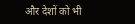और देशों को भी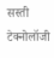सस्ती टेक्नोलॉजी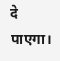दे पाएगा।